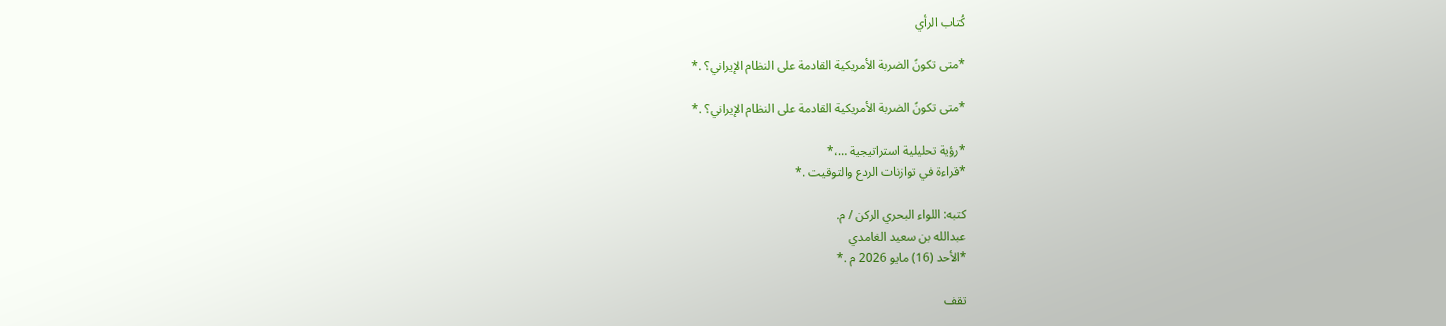كُتاب الرأي

*متى تكونً الضربة الأمريكية القادمة على النظام الإيراني؟ .*

*متى تكونً الضربة الأمريكية القادمة على النظام الإيراني؟ .*

*رؤية تحليلية استراتيجية …،*
*قراءة في توازنات الردع والتوقيت .*

كتبه: اللواء البحري الركن / م.
عبدالله بن سعيد الغامدي
*الأحد (16) مايو 2026 م .*

تقف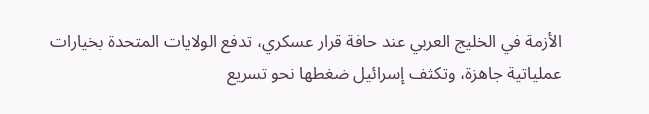الأزمة في الخليج العربي عند حافة قرار عسكري، تدفع الولايات المتحدة بخيارات عملياتية جاهزة، وتكثف إسرائيل ضغطها نحو تسريع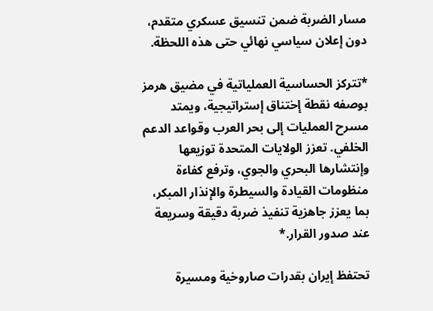مسار الضربة ضمن تنسيق عسكري متقدم، دون إعلان سياسي نهائي حتى هذه اللحظة.

*تتركز الحساسية العملياتية في مضيق هرمز بوصفه نقطة إختناق إستراتيجية، ويمتد مسرح العمليات إلى بحر العرب وقواعد الدعم الخلفي. تعزز الولايات المتحدة توزيعها وإنتشارها البحري والجوي، وترفع كفاءة منظومات القيادة والسيطرة والإنذار المبكر، بما يعزز جاهزية تنفيذ ضربة دقيقة وسريعة عند صدور القرار.*

تحتفظ إيران بقدرات صاروخية ومسيرة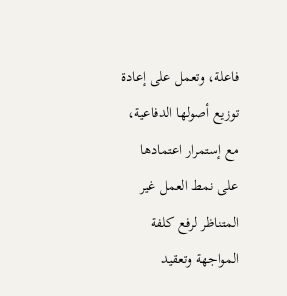فاعلة، وتعمل على إعادة توزيع أصولها الدفاعية، مع إستمرار اعتمادها على نمط العمل غير المتناظر لرفع كلفة المواجهة وتعقيد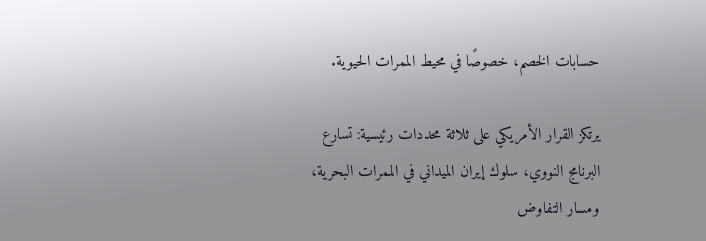حسابات الخصم، خصوصًا في محيط الممرات الحيوية.

يرتكز القرار الأمريكي على ثلاثة محددات رئيسية: تسارع البرنامج النووي، سلوك إيران الميداني في الممرات البحرية، ومسار التفاوض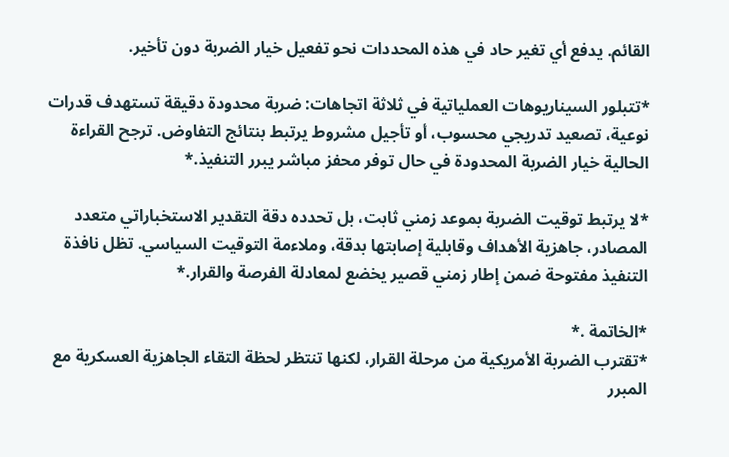القائم. يدفع أي تغير حاد في هذه المحددات نحو تفعيل خيار الضربة دون تأخير.

*تتبلور السيناريوهات العملياتية في ثلاثة اتجاهات: ضربة محدودة دقيقة تستهدف قدرات نوعية، تصعيد تدريجي محسوب، أو تأجيل مشروط يرتبط بنتائج التفاوض. ترجح القراءة الحالية خيار الضربة المحدودة في حال توفر محفز مباشر يبرر التنفيذ.*

*لا يرتبط توقيت الضربة بموعد زمني ثابت، بل تحدده دقة التقدير الاستخباراتي متعدد المصادر، جاهزية الأهداف وقابلية إصابتها بدقة، وملاءمة التوقيت السياسي. تظل نافذة التنفيذ مفتوحة ضمن إطار زمني قصير يخضع لمعادلة الفرصة والقرار.*

*الخاتمة .*
*تقترب الضربة الأمريكية من مرحلة القرار، لكنها تنتظر لحظة التقاء الجاهزية العسكرية مع المبرر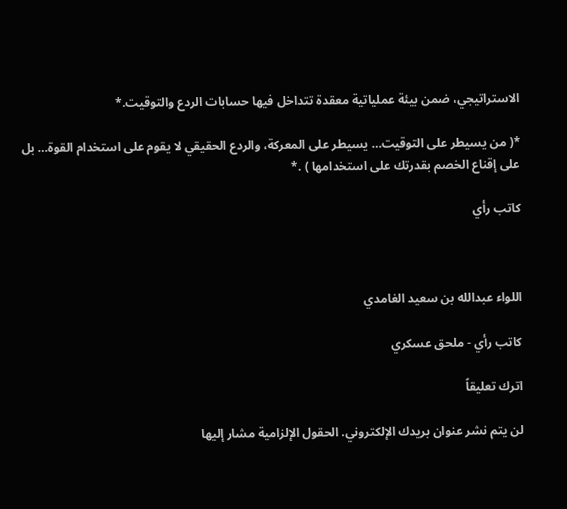الاستراتيجي، ضمن بيئة عملياتية معقدة تتداخل فيها حسابات الردع والتوقيت.*

*( من يسيطر على التوقيت… يسيطر على المعركة، والردع الحقيقي لا يقوم على استخدام القوة… بل على إقناع الخصم بقدرتك على استخدامها ) .*

كاتب رأي



اللواء عبدالله بن سعيد الغامدي

كاتب رأي - ملحق عسكري

اترك تعليقاً

لن يتم نشر عنوان بريدك الإلكتروني. الحقول الإلزامية مشار إليها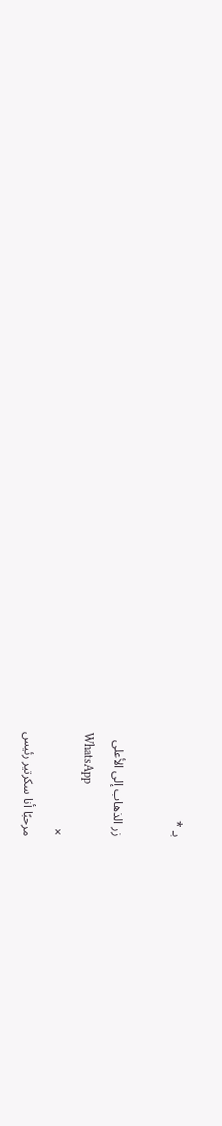بـ *

زر الذهاب إلى الأعلى
WhatsApp
×
مرحبًا أنا سكرتير رئيس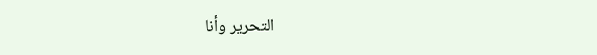التحرير وأنا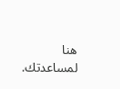هنا لمساعدتك.